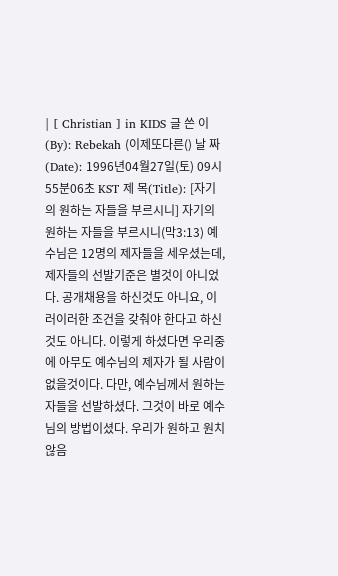| [ Christian ] in KIDS 글 쓴 이(By): Rebekah (이제또다른() 날 짜 (Date): 1996년04월27일(토) 09시55분06초 KST 제 목(Title): [자기의 원하는 자들을 부르시니] 자기의 원하는 자들을 부르시니(막3:13) 예수님은 12명의 제자들을 세우셨는데, 제자들의 선발기준은 별것이 아니었다. 공개채용을 하신것도 아니요, 이러이러한 조건을 갖춰야 한다고 하신것도 아니다. 이렇게 하셨다면 우리중에 아무도 예수님의 제자가 될 사람이 없을것이다. 다만, 예수님께서 원하는 자들을 선발하셨다. 그것이 바로 예수님의 방법이셨다. 우리가 원하고 원치 않음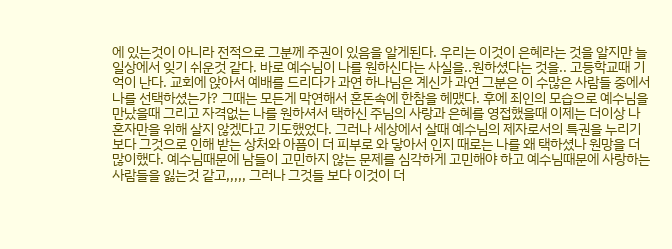에 있는것이 아니라 전적으로 그분께 주권이 있음을 알게된다. 우리는 이것이 은혜라는 것을 알지만 늘 일상에서 잊기 쉬운것 같다. 바로 예수님이 나를 원하신다는 사실을..원하셨다는 것을.. 고등학교때 기억이 난다. 교회에 앉아서 예배를 드리다가 과연 하나님은 계신가 과연 그분은 이 수많은 사람들 중에서 나를 선택하셨는가? 그때는 모든게 막연해서 혼돈속에 한참을 헤맸다. 후에 죄인의 모습으로 예수님을 만났을때 그리고 자격없는 나를 원하셔서 택하신 주님의 사랑과 은혜를 영접했을때 이제는 더이상 나 혼자만을 위해 살지 않겠다고 기도했었다. 그러나 세상에서 살때 예수님의 제자로서의 특권을 누리기보다 그것으로 인해 받는 상처와 아픔이 더 피부로 와 닿아서 인지 때로는 나를 왜 택하셨나 원망을 더 많이했다. 예수님때문에 남들이 고민하지 않는 문제를 심각하게 고민해야 하고 예수님때문에 사랑하는 사람들을 잃는것 같고,,,,, 그러나 그것들 보다 이것이 더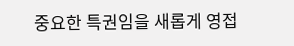중요한 특권임을 새롭게 영접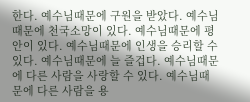한다. 예수님때문에 구원을 받았다. 예수님때문에 천국소망이 있다. 예수님때문에 평안이 있다. 예수님때문에 인생을 승리할 수 있다. 예수님때문에 늘 즐겁다. 예수님때문에 다른 사람을 사랑할 수 있다. 예수님때문에 다른 사람을 용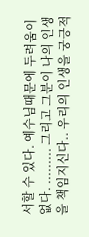서할 수 있다. 예수님때문에 두려움이 없다. ......... 그리고 그분이 나의 인생을 책임지신다.. 우리의 인생을 궁긍적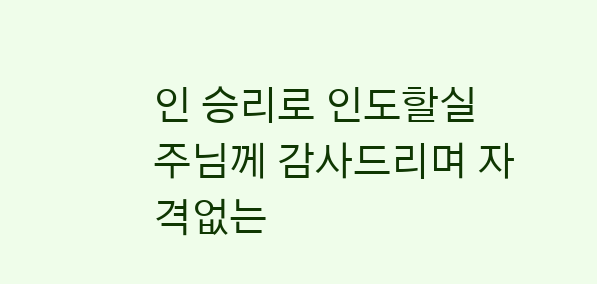인 승리로 인도할실 주님께 감사드리며 자격없는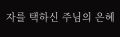자를 택하신 주님의 은혜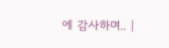에 감사하며.. |